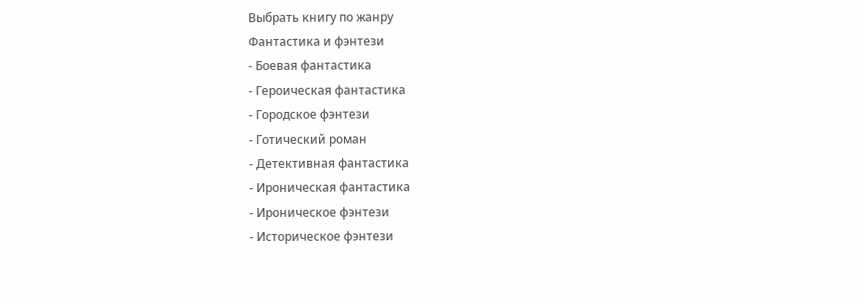Выбрать книгу по жанру
Фантастика и фэнтези
- Боевая фантастика
- Героическая фантастика
- Городское фэнтези
- Готический роман
- Детективная фантастика
- Ироническая фантастика
- Ироническое фэнтези
- Историческое фэнтези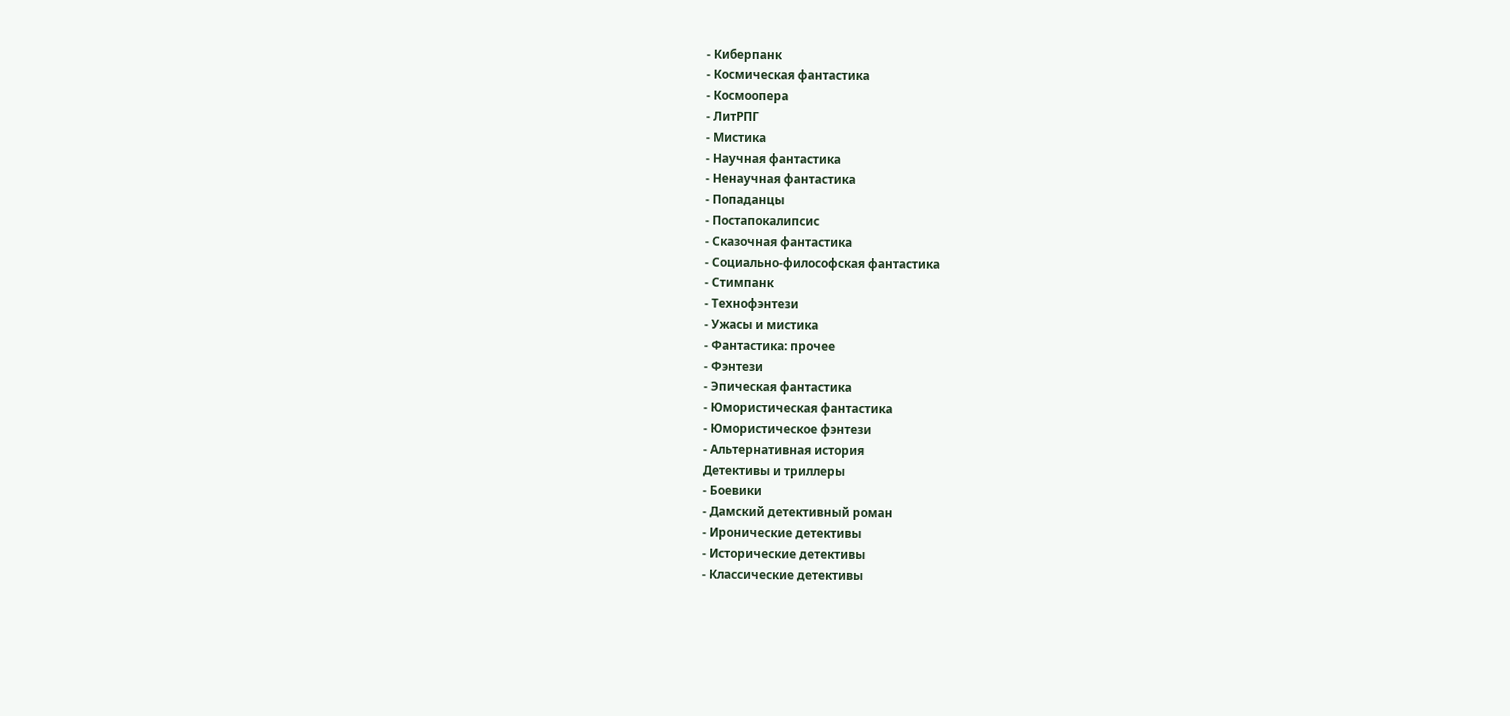- Киберпанк
- Космическая фантастика
- Космоопера
- ЛитРПГ
- Мистика
- Научная фантастика
- Ненаучная фантастика
- Попаданцы
- Постапокалипсис
- Сказочная фантастика
- Социально-философская фантастика
- Стимпанк
- Технофэнтези
- Ужасы и мистика
- Фантастика: прочее
- Фэнтези
- Эпическая фантастика
- Юмористическая фантастика
- Юмористическое фэнтези
- Альтернативная история
Детективы и триллеры
- Боевики
- Дамский детективный роман
- Иронические детективы
- Исторические детективы
- Классические детективы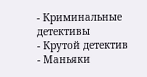- Криминальные детективы
- Крутой детектив
- Маньяки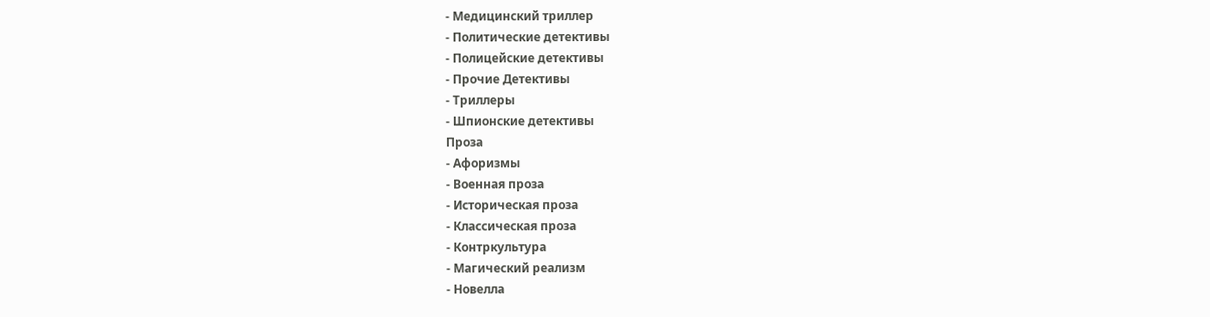- Медицинский триллер
- Политические детективы
- Полицейские детективы
- Прочие Детективы
- Триллеры
- Шпионские детективы
Проза
- Афоризмы
- Военная проза
- Историческая проза
- Классическая проза
- Контркультура
- Магический реализм
- Новелла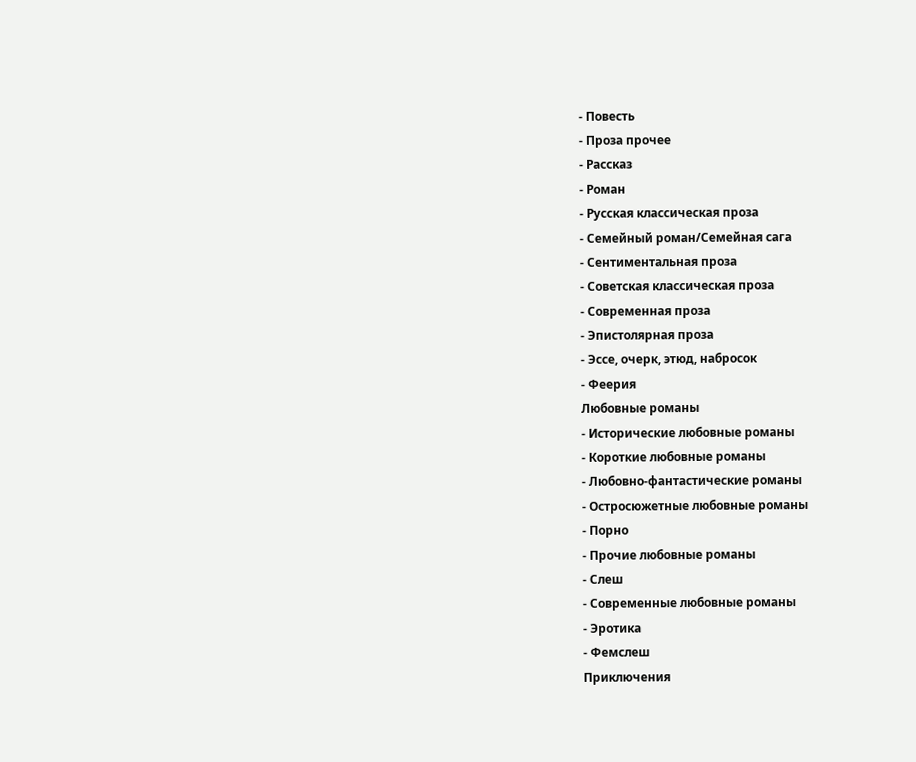- Повесть
- Проза прочее
- Рассказ
- Роман
- Русская классическая проза
- Семейный роман/Семейная сага
- Сентиментальная проза
- Советская классическая проза
- Современная проза
- Эпистолярная проза
- Эссе, очерк, этюд, набросок
- Феерия
Любовные романы
- Исторические любовные романы
- Короткие любовные романы
- Любовно-фантастические романы
- Остросюжетные любовные романы
- Порно
- Прочие любовные романы
- Слеш
- Современные любовные романы
- Эротика
- Фемслеш
Приключения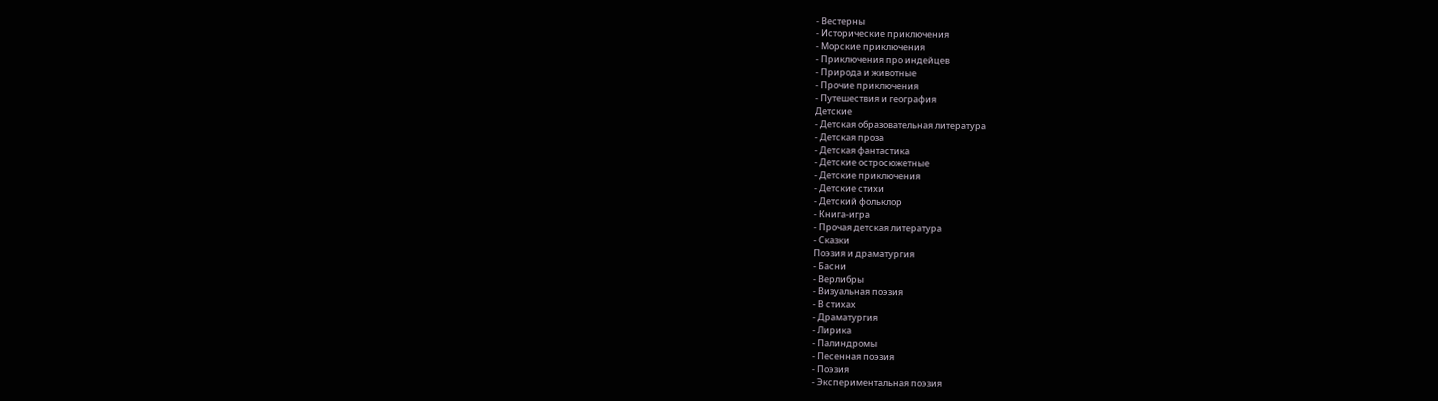- Вестерны
- Исторические приключения
- Морские приключения
- Приключения про индейцев
- Природа и животные
- Прочие приключения
- Путешествия и география
Детские
- Детская образовательная литература
- Детская проза
- Детская фантастика
- Детские остросюжетные
- Детские приключения
- Детские стихи
- Детский фольклор
- Книга-игра
- Прочая детская литература
- Сказки
Поэзия и драматургия
- Басни
- Верлибры
- Визуальная поэзия
- В стихах
- Драматургия
- Лирика
- Палиндромы
- Песенная поэзия
- Поэзия
- Экспериментальная поэзия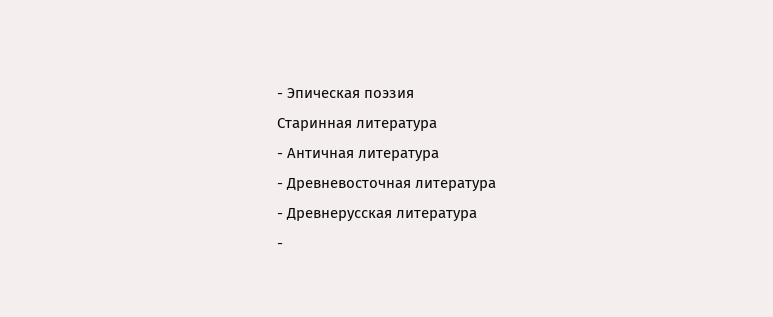- Эпическая поэзия
Старинная литература
- Античная литература
- Древневосточная литература
- Древнерусская литература
-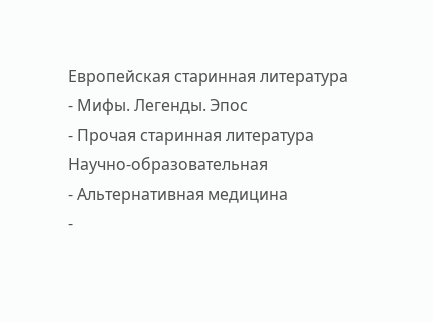Европейская старинная литература
- Мифы. Легенды. Эпос
- Прочая старинная литература
Научно-образовательная
- Альтернативная медицина
-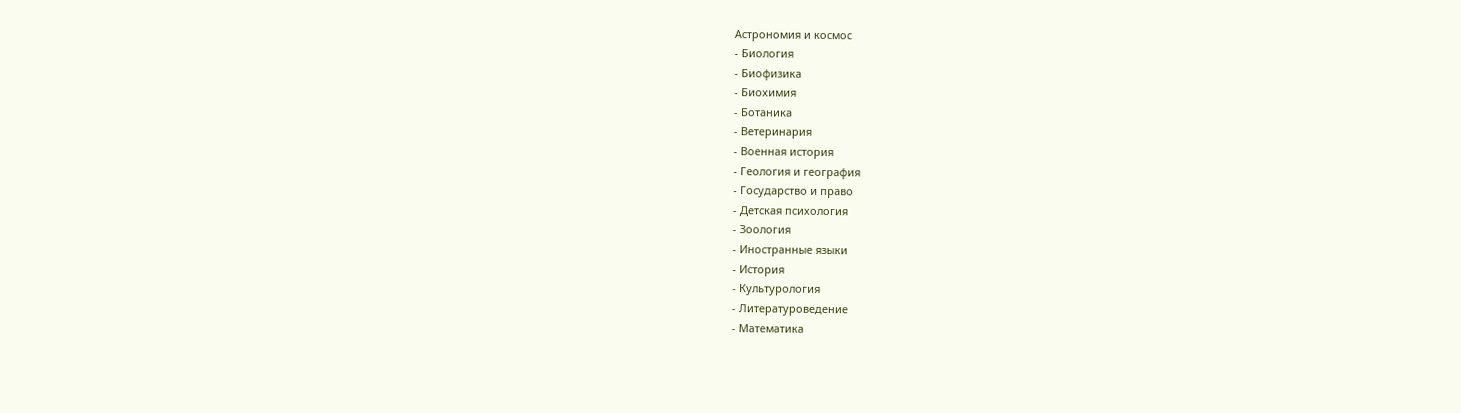Астрономия и космос
- Биология
- Биофизика
- Биохимия
- Ботаника
- Ветеринария
- Военная история
- Геология и география
- Государство и право
- Детская психология
- Зоология
- Иностранные языки
- История
- Культурология
- Литературоведение
- Математика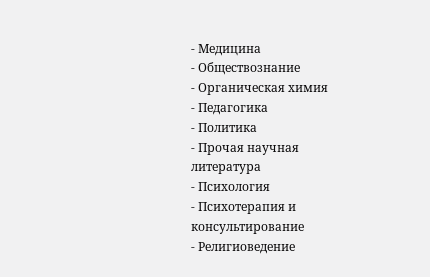- Медицина
- Обществознание
- Органическая химия
- Педагогика
- Политика
- Прочая научная литература
- Психология
- Психотерапия и консультирование
- Религиоведение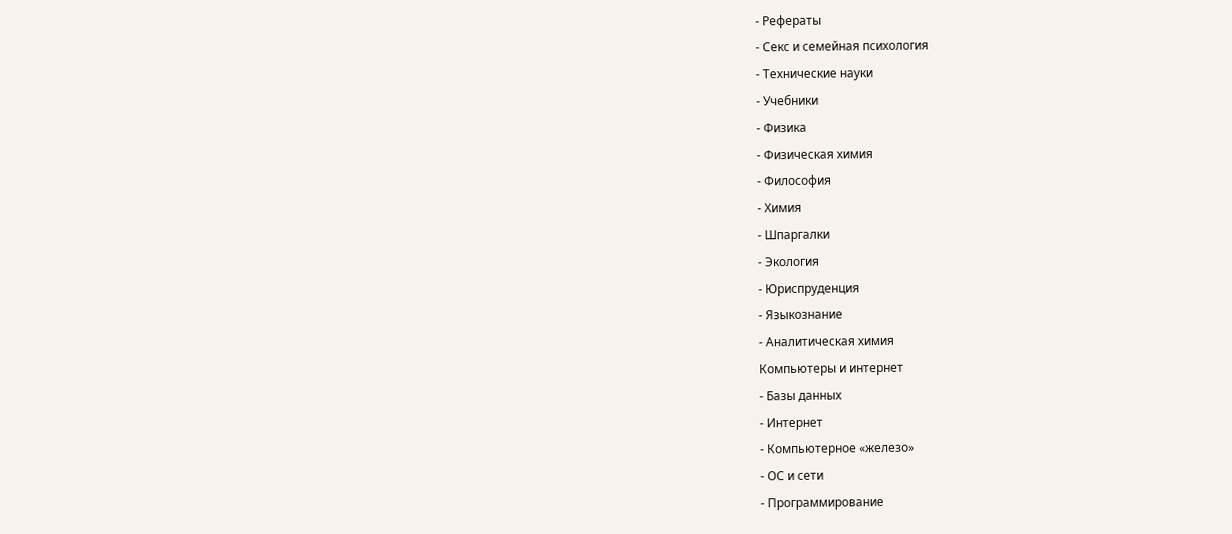- Рефераты
- Секс и семейная психология
- Технические науки
- Учебники
- Физика
- Физическая химия
- Философия
- Химия
- Шпаргалки
- Экология
- Юриспруденция
- Языкознание
- Аналитическая химия
Компьютеры и интернет
- Базы данных
- Интернет
- Компьютерное «железо»
- ОС и сети
- Программирование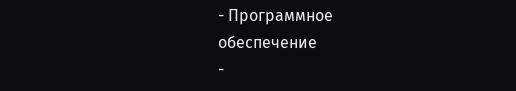- Программное обеспечение
-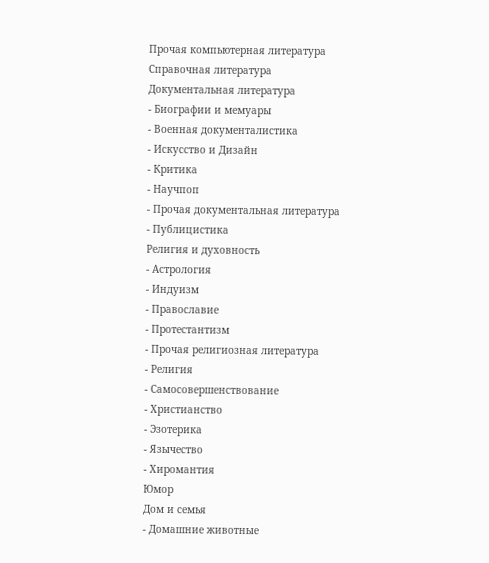Прочая компьютерная литература
Справочная литература
Документальная литература
- Биографии и мемуары
- Военная документалистика
- Искусство и Дизайн
- Критика
- Научпоп
- Прочая документальная литература
- Публицистика
Религия и духовность
- Астрология
- Индуизм
- Православие
- Протестантизм
- Прочая религиозная литература
- Религия
- Самосовершенствование
- Христианство
- Эзотерика
- Язычество
- Хиромантия
Юмор
Дом и семья
- Домашние животные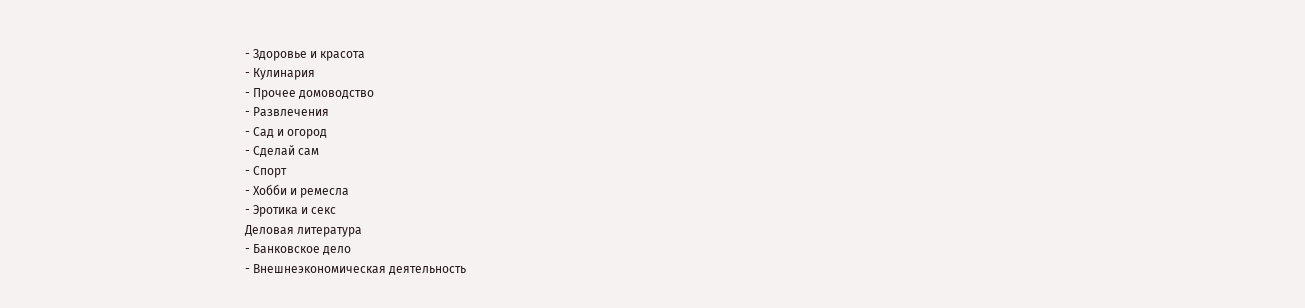- Здоровье и красота
- Кулинария
- Прочее домоводство
- Развлечения
- Сад и огород
- Сделай сам
- Спорт
- Хобби и ремесла
- Эротика и секс
Деловая литература
- Банковское дело
- Внешнеэкономическая деятельность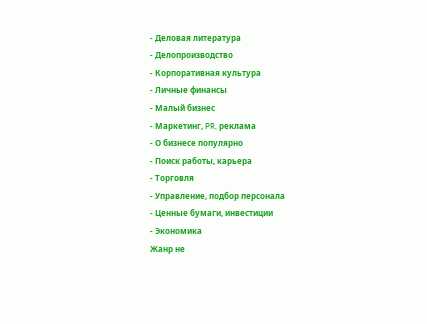- Деловая литература
- Делопроизводство
- Корпоративная культура
- Личные финансы
- Малый бизнес
- Маркетинг, PR, реклама
- О бизнесе популярно
- Поиск работы, карьера
- Торговля
- Управление, подбор персонала
- Ценные бумаги, инвестиции
- Экономика
Жанр не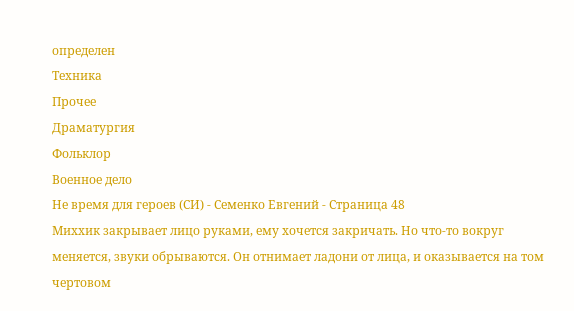определен
Техника
Прочее
Драматургия
Фольклор
Военное дело
Не время для героев (СИ) - Семенко Евгений - Страница 48
Миххик закрывает лицо руками, ему хочется закричать. Но что-то вокруг меняется, звуки обрываются. Он отнимает ладони от лица, и оказывается на том чертовом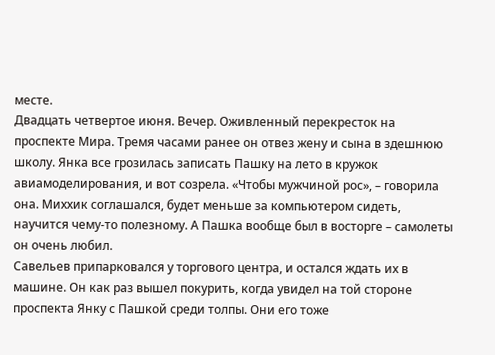месте.
Двадцать четвертое июня. Вечер. Оживленный перекресток на проспекте Мира. Тремя часами ранее он отвез жену и сына в здешнюю школу. Янка все грозилась записать Пашку на лето в кружок авиамоделирования, и вот созрела. «Чтобы мужчиной рос», – говорила она. Миххик соглашался, будет меньше за компьютером сидеть, научится чему-то полезному. А Пашка вообще был в восторге – самолеты он очень любил.
Савельев припарковался у торгового центра, и остался ждать их в машине. Он как раз вышел покурить, когда увидел на той стороне проспекта Янку с Пашкой среди толпы. Они его тоже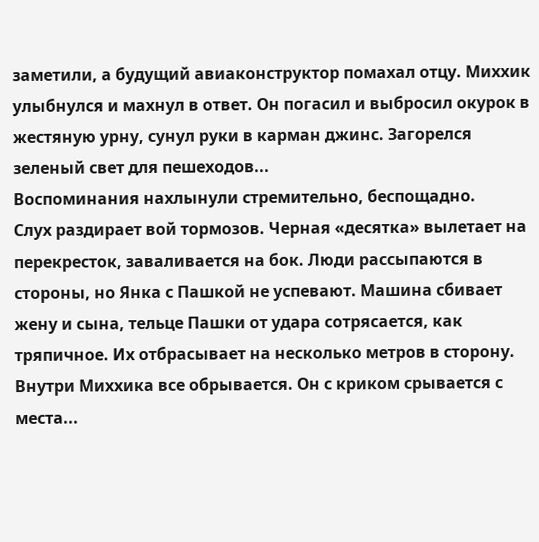заметили, а будущий авиаконструктор помахал отцу. Миххик улыбнулся и махнул в ответ. Он погасил и выбросил окурок в жестяную урну, сунул руки в карман джинс. Загорелся зеленый свет для пешеходов...
Воспоминания нахлынули стремительно, беспощадно.
Слух раздирает вой тормозов. Черная «десятка» вылетает на перекресток, заваливается на бок. Люди рассыпаются в стороны, но Янка с Пашкой не успевают. Машина сбивает жену и сына, тельце Пашки от удара сотрясается, как тряпичное. Их отбрасывает на несколько метров в сторону. Внутри Миххика все обрывается. Он с криком срывается с места...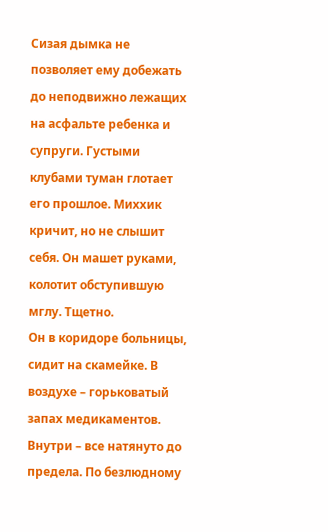Сизая дымка не позволяет ему добежать до неподвижно лежащих на асфальте ребенка и супруги. Густыми клубами туман глотает его прошлое. Миххик кричит, но не слышит себя. Он машет руками, колотит обступившую мглу. Тщетно.
Он в коридоре больницы, сидит на скамейке. В воздухе – горьковатый запах медикаментов. Внутри – все натянуто до предела. По безлюдному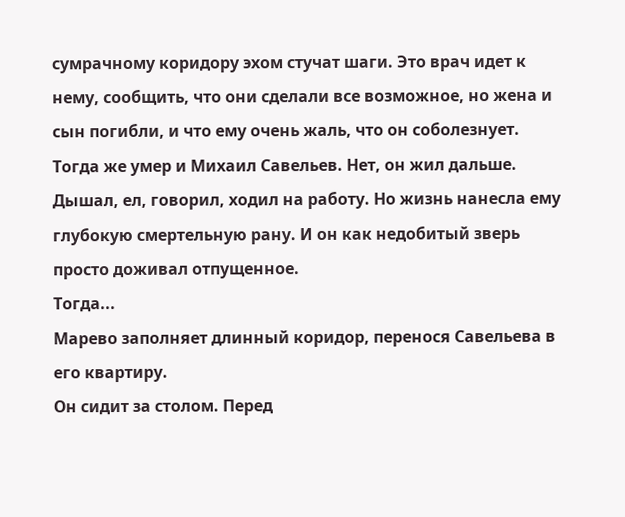сумрачному коридору эхом стучат шаги. Это врач идет к нему, сообщить, что они сделали все возможное, но жена и сын погибли, и что ему очень жаль, что он соболезнует.
Тогда же умер и Михаил Савельев. Нет, он жил дальше. Дышал, ел, говорил, ходил на работу. Но жизнь нанесла ему глубокую смертельную рану. И он как недобитый зверь просто доживал отпущенное.
Тогда...
Марево заполняет длинный коридор, перенося Савельева в его квартиру.
Он сидит за столом. Перед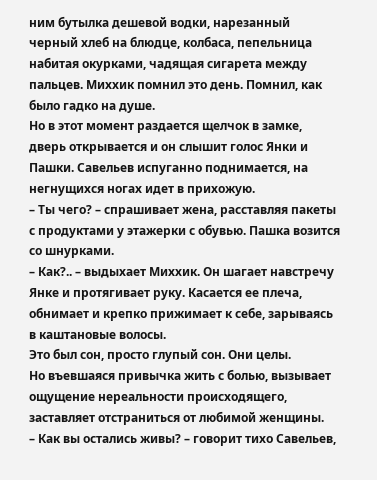ним бутылка дешевой водки, нарезанный черный хлеб на блюдце, колбаса, пепельница набитая окурками, чадящая сигарета между пальцев. Миххик помнил это день. Помнил, как было гадко на душе.
Но в этот момент раздается щелчок в замке, дверь открывается и он слышит голос Янки и Пашки. Савельев испуганно поднимается, на негнущихся ногах идет в прихожую.
– Ты чего? – спрашивает жена, расставляя пакеты с продуктами у этажерки с обувью. Пашка возится со шнурками.
– Как?.. – выдыхает Миххик. Он шагает навстречу Янке и протягивает руку. Касается ее плеча, обнимает и крепко прижимает к себе, зарываясь в каштановые волосы.
Это был сон, просто глупый сон. Они целы.
Но въевшаяся привычка жить с болью, вызывает ощущение нереальности происходящего, заставляет отстраниться от любимой женщины.
– Как вы остались живы? – говорит тихо Савельев,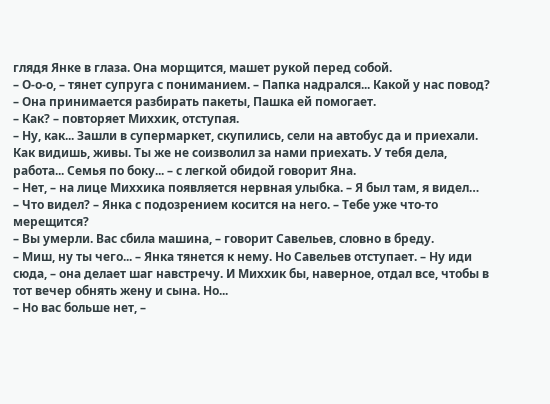глядя Янке в глаза. Она морщится, машет рукой перед собой.
– О-о-о, – тянет супруга с пониманием. – Папка надрался... Какой у нас повод? – Она принимается разбирать пакеты, Пашка ей помогает.
– Как? – повторяет Миххик, отступая.
– Ну, как... Зашли в супермаркет, скупились, сели на автобус да и приехали. Как видишь, живы. Ты же не соизволил за нами приехать. У тебя дела, работа... Семья по боку... – с легкой обидой говорит Яна.
– Нет, – на лице Миххика появляется нервная улыбка. – Я был там, я видел…
– Что видел? – Янка с подозрением косится на него. – Тебе уже что-то мерещится?
– Вы умерли. Вас сбила машина, – говорит Савельев, словно в бреду.
– Миш, ну ты чего... – Янка тянется к нему. Но Савельев отступает. – Ну иди сюда, – она делает шаг навстречу. И Миххик бы, наверное, отдал все, чтобы в тот вечер обнять жену и сына. Но...
– Но вас больше нет, –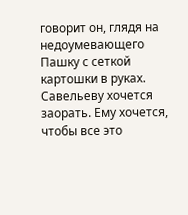говорит он, глядя на недоумевающего Пашку с сеткой картошки в руках. Савельеву хочется заорать. Ему хочется, чтобы все это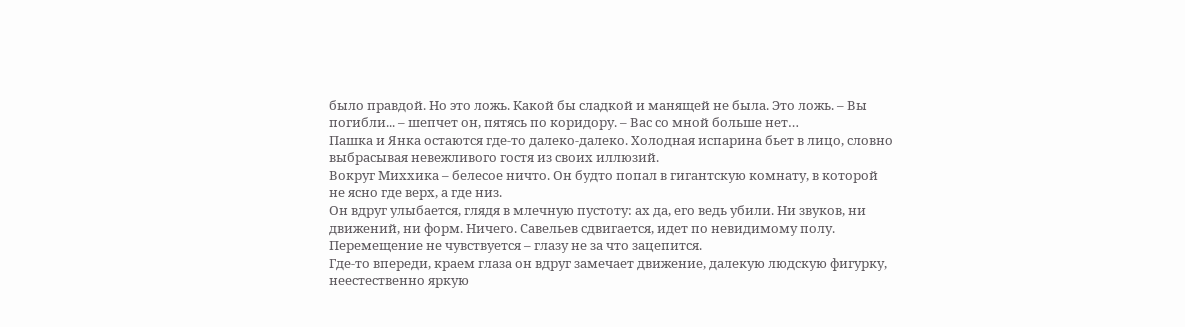было правдой. Но это ложь. Какой бы сладкой и манящей не была. Это ложь. – Вы погибли... – шепчет он, пятясь по коридору. – Вас со мной больше нет…
Пашка и Янка остаются где-то далеко-далеко. Холодная испарина бьет в лицо, словно выбрасывая невежливого гостя из своих иллюзий.
Вокруг Миххика – белесое ничто. Он будто попал в гигантскую комнату, в которой не ясно где верх, а где низ.
Он вдруг улыбается, глядя в млечную пустоту: ах да, его ведь убили. Ни звуков, ни движений, ни форм. Ничего. Савельев сдвигается, идет по невидимому полу. Перемещение не чувствуется – глазу не за что зацепится.
Где-то впереди, краем глаза он вдруг замечает движение, далекую людскую фигурку, неестественно яркую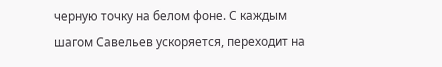черную точку на белом фоне. С каждым шагом Савельев ускоряется, переходит на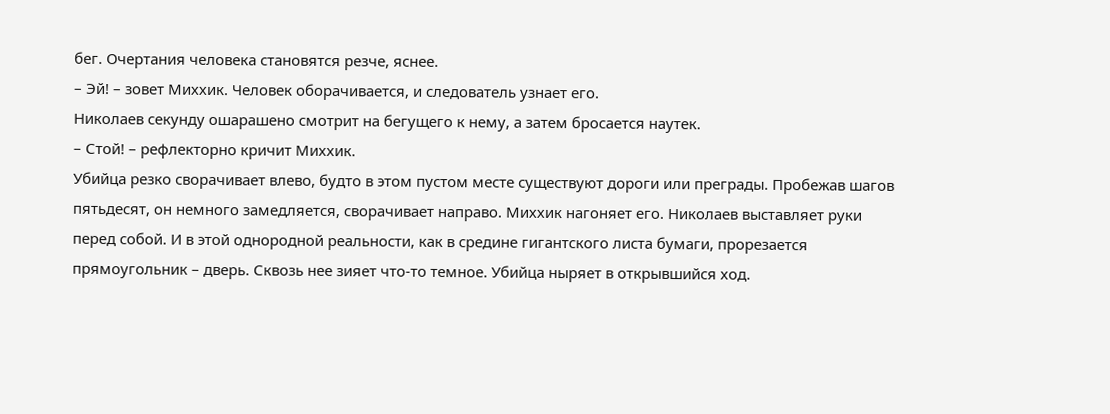бег. Очертания человека становятся резче, яснее.
– Эй! – зовет Миххик. Человек оборачивается, и следователь узнает его.
Николаев секунду ошарашено смотрит на бегущего к нему, а затем бросается наутек.
– Стой! – рефлекторно кричит Миххик.
Убийца резко сворачивает влево, будто в этом пустом месте существуют дороги или преграды. Пробежав шагов пятьдесят, он немного замедляется, сворачивает направо. Миххик нагоняет его. Николаев выставляет руки перед собой. И в этой однородной реальности, как в средине гигантского листа бумаги, прорезается прямоугольник – дверь. Сквозь нее зияет что-то темное. Убийца ныряет в открывшийся ход.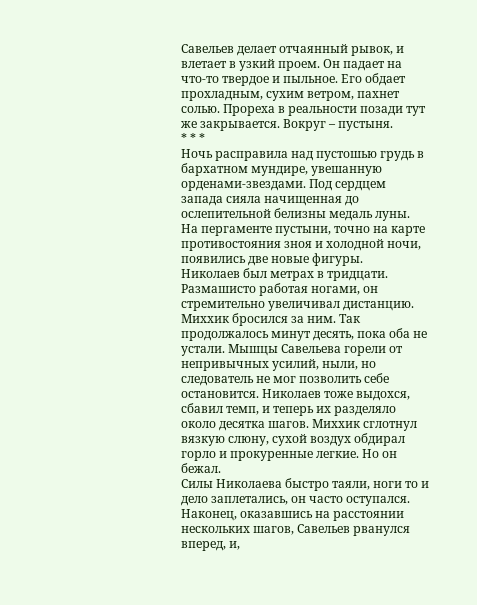Савельев делает отчаянный рывок, и влетает в узкий проем. Он падает на что-то твердое и пыльное. Его обдает прохладным, сухим ветром, пахнет солью. Прореха в реальности позади тут же закрывается. Вокруг – пустыня.
* * *
Ночь расправила над пустошью грудь в бархатном мундире, увешанную орденами-звездами. Под сердцем запада сияла начищенная до ослепительной белизны медаль луны. На пергаменте пустыни, точно на карте противостояния зноя и холодной ночи, появились две новые фигуры.
Николаев был метрах в тридцати. Размашисто работая ногами, он стремительно увеличивал дистанцию. Миххик бросился за ним. Так продолжалось минут десять, пока оба не устали. Мышцы Савельева горели от непривычных усилий, ныли, но следователь не мог позволить себе остановится. Николаев тоже выдохся, сбавил темп, и теперь их разделяло около десятка шагов. Миххик сглотнул вязкую слюну, сухой воздух обдирал горло и прокуренные легкие. Но он бежал.
Силы Николаева быстро таяли, ноги то и дело заплетались, он часто оступался. Наконец, оказавшись на расстоянии нескольких шагов, Савельев рванулся вперед, и,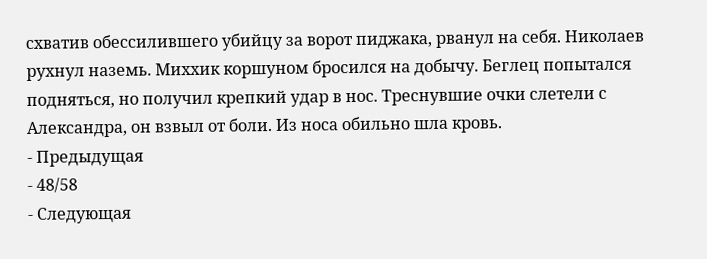схватив обессилившего убийцу за ворот пиджака, рванул на себя. Николаев рухнул наземь. Миххик коршуном бросился на добычу. Беглец попытался подняться, но получил крепкий удар в нос. Треснувшие очки слетели с Александра, он взвыл от боли. Из носа обильно шла кровь.
- Предыдущая
- 48/58
- Следующая